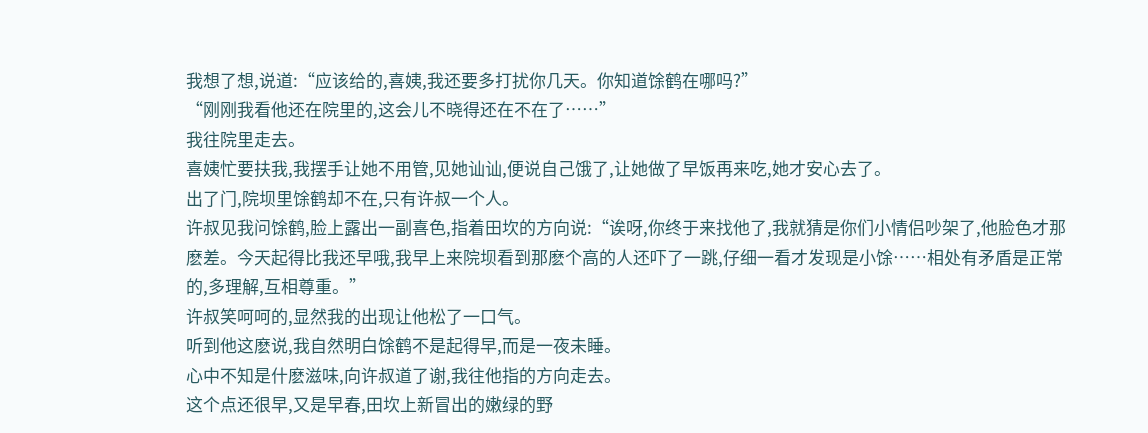我想了想,说道:“应该给的,喜姨,我还要多打扰你几天。你知道馀鹤在哪吗?”
“刚刚我看他还在院里的,这会儿不晓得还在不在了……”
我往院里走去。
喜姨忙要扶我,我摆手让她不用管,见她讪讪,便说自己饿了,让她做了早饭再来吃,她才安心去了。
出了门,院坝里馀鹤却不在,只有许叔一个人。
许叔见我问馀鹤,脸上露出一副喜色,指着田坎的方向说:“诶呀,你终于来找他了,我就猜是你们小情侣吵架了,他脸色才那麽差。今天起得比我还早哦,我早上来院坝看到那麽个高的人还吓了一跳,仔细一看才发现是小馀……相处有矛盾是正常的,多理解,互相尊重。”
许叔笑呵呵的,显然我的出现让他松了一口气。
听到他这麽说,我自然明白馀鹤不是起得早,而是一夜未睡。
心中不知是什麽滋味,向许叔道了谢,我往他指的方向走去。
这个点还很早,又是早春,田坎上新冒出的嫩绿的野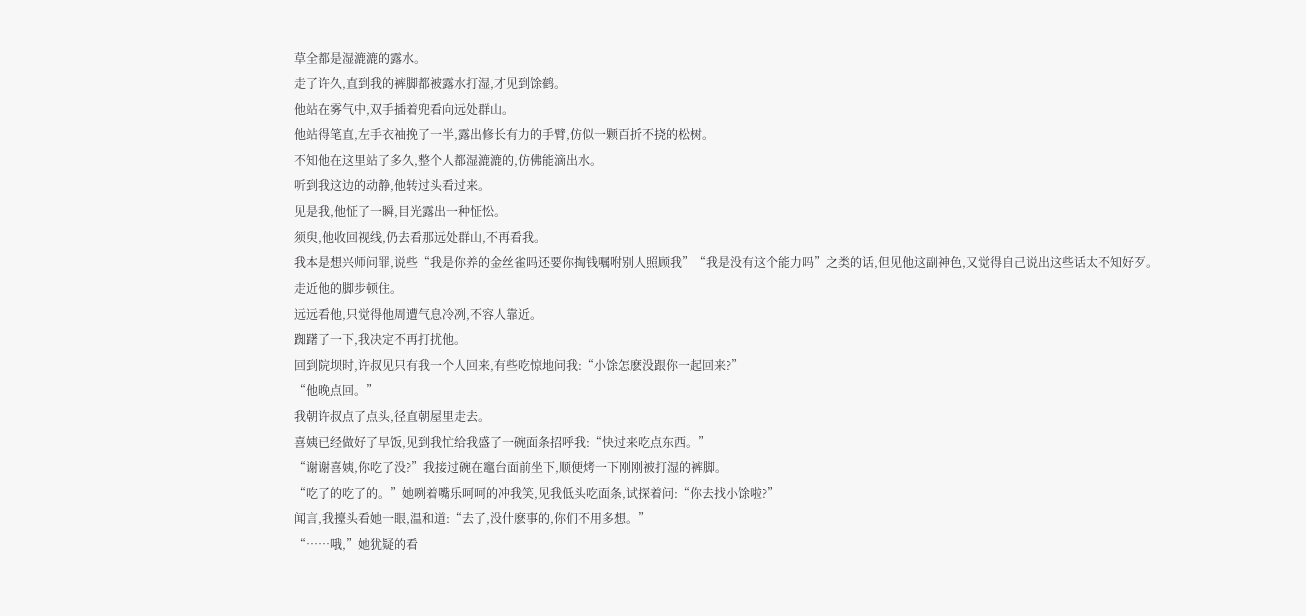草全都是湿漉漉的露水。
走了许久,直到我的裤脚都被露水打湿,才见到馀鹤。
他站在雾气中,双手插着兜看向远处群山。
他站得笔直,左手衣袖挽了一半,露出修长有力的手臂,仿似一颗百折不挠的松树。
不知他在这里站了多久,整个人都湿漉漉的,仿佛能滴出水。
听到我这边的动静,他转过头看过来。
见是我,他怔了一瞬,目光露出一种怔忪。
须臾,他收回视线,仍去看那远处群山,不再看我。
我本是想兴师问罪,说些“我是你养的金丝雀吗还要你掏钱嘱咐别人照顾我”“我是没有这个能力吗”之类的话,但见他这副神色,又觉得自己说出这些话太不知好歹。
走近他的脚步顿住。
远远看他,只觉得他周遭气息冷冽,不容人靠近。
踟躇了一下,我决定不再打扰他。
回到院坝时,许叔见只有我一个人回来,有些吃惊地问我:“小馀怎麽没跟你一起回来?”
“他晚点回。”
我朝许叔点了点头,径直朝屋里走去。
喜姨已经做好了早饭,见到我忙给我盛了一碗面条招呼我:“快过来吃点东西。”
“谢谢喜姨,你吃了没?”我接过碗在竈台面前坐下,顺便烤一下刚刚被打湿的裤脚。
“吃了的吃了的。”她咧着嘴乐呵呵的冲我笑,见我低头吃面条,试探着问:“你去找小馀啦?”
闻言,我擡头看她一眼,温和道:“去了,没什麽事的,你们不用多想。”
“……哦,”她犹疑的看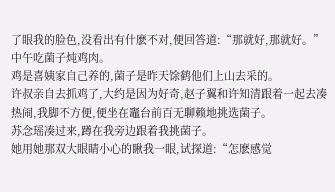了眼我的脸色,没看出有什麽不对,便回答道:“那就好,那就好。”
中午吃菌子炖鸡肉。
鸡是喜姨家自己养的,菌子是昨天馀鹤他们上山去采的。
许叔亲自去抓鸡了,大约是因为好奇,赵子翼和许知清跟着一起去凑热闹,我脚不方便,便坐在竈台前百无聊赖地挑选菌子。
苏念瑶凑过来,蹲在我旁边跟着我挑菌子。
她用她那双大眼睛小心的瞅我一眼,试探道:“怎麽感觉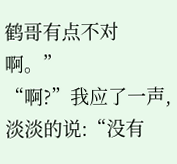鹤哥有点不对啊。”
“啊?”我应了一声,淡淡的说:“没有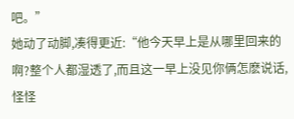吧。”
她动了动脚,凑得更近:“他今天早上是从哪里回来的啊?整个人都湿透了,而且这一早上没见你俩怎麽说话,怪怪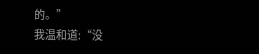的。”
我温和道:“没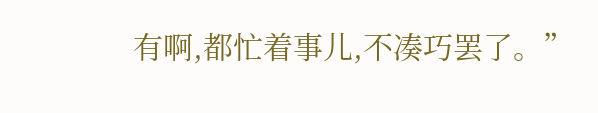有啊,都忙着事儿,不凑巧罢了。”